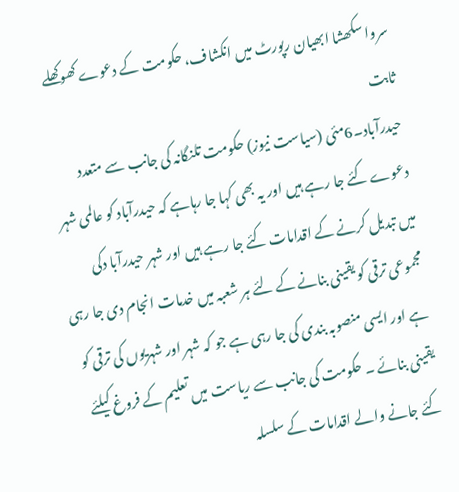سروا سکھشا ابھیان رپورٹ میں انکشاف، حکومت کے دعوے کھوکھلے ثابت
حیدرآباد۔6مئی (سیاست نیوز) حکومت تلنگانہ کی جانب سے متعدد دعوے کئے جا رہے ہیں اور یہ بھی کہا جا رہاہے کہ حیدرآباد کو عالمی شہر میں تبدیل کرنے کے اقدامات کئے جا رہے ہیں اور شہر حیدرآبا دکی مجموعی ترقی کو یقینی بنانے کے لئے ہر شعبہ میں خدمات انجام دی جا رہی ہے اور ایسی منصوبہ بندی کی جا رہی ہے جو کہ شہر اور شہریوں کی ترقی کو یقینی بنائے ۔ حکومت کی جانب سے ریاست میں تعلیم کے فروغ کیلئے کئے جانے والے اقدامات کے سلسلہ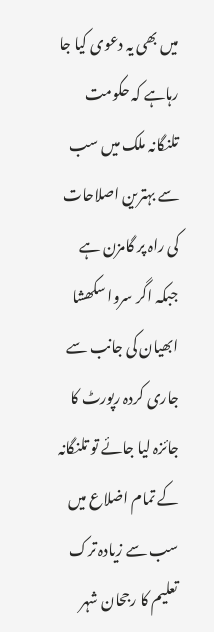میں بھی یہ دعوی کیا جا رہاہے کہ حکومت تلنگانہ ملک میں سب سے بہترین اصلاحات کی راہ پر گامزن ہے جبکہ اگر سروا سکھشا ابھیان کی جانب سے جاری کردہ رپورٹ کا جائزہ لیا جائے تو تلنگانہ کے تمام اضلاع میں سب سے زیادہ ترک تعلیم کا رجحان شہر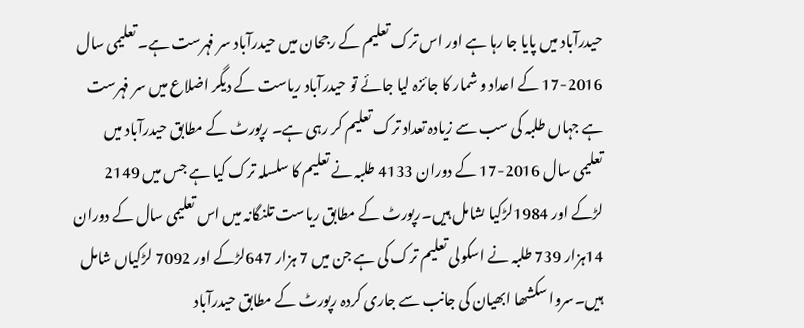حیدرآباد میں پایا جا رہا ہے اور اس ترک تعلیم کے رجحان میں حیدرآباد سر فہرست ہے۔ تعلیمی سال 2016-17 کے اعداد و شمار کا جائزہ لیا جائے تو حیدرآباد ریاست کے دیگر اضلاع میں سر فہرست ہے جہاں طلبہ کی سب سے زیادہ تعداد ترک تعلیم کر رہی ہے۔ رپورٹ کے مطابق حیدرآباد میں تعلیمی سال 2016-17 کے دوران 4133 طلبہ نے تعلیم کا سلسلہ ترک کیا ہے جس میں 2149 لڑکے اور 1984لڑکیا ںشامل ہیں۔رپورٹ کے مطابق ریاست تلنگانہ میں اس تعلیمی سال کے دوران 14ہزار 739 طلبہ نے اسکولی تعلیم ترک کی ہے جن میں 7 ہزار 647لڑکے اور 7092 لڑکیاں شامل ہیں۔سروا سکشھا ابھیان کی جانب سے جاری کردہ رپورٹ کے مطابق حیدرآباد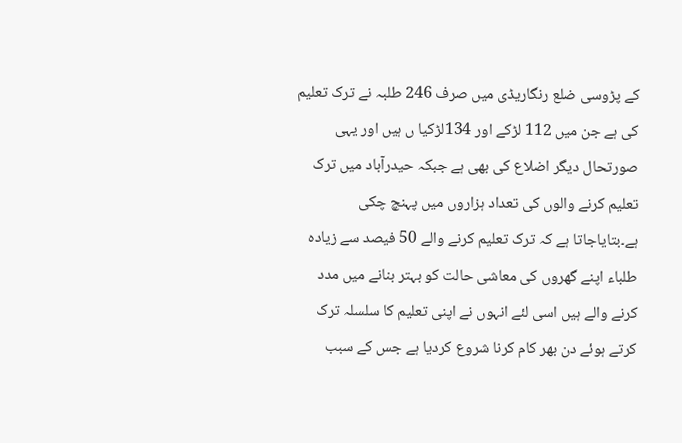کے پڑوسی ضلع رنگاریڈی میں صرف 246 طلبہ نے ترک تعلیم کی ہے جن میں 112 لڑکے اور 134لڑکیا ں ہیں اور یہی صورتحال دیگر اضلاع کی بھی ہے جبکہ حیدرآباد میں ترک تعلیم کرنے والوں کی تعداد ہزاروں میں پہنچ چکی ہے۔بتایاجاتا ہے کہ ترک تعلیم کرنے والے 50 فیصد سے زیادہ طلباء اپنے گھروں کی معاشی حالت کو بہتر بنانے میں مدد کرنے والے ہیں اسی لئے انہوں نے اپنی تعلیم کا سلسلہ ترک کرتے ہوئے دن بھر کام کرنا شروع کردیا ہے جس کے سبب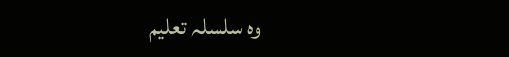وہ سلسلہ تعلیم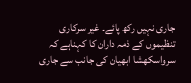جاری نہیں رکھ پائے۔ غیر سرکاری تنظیموں کے ذمہ داران کا کہناہے کہ سرواسکھشا ابھیان کی جانب سے جاری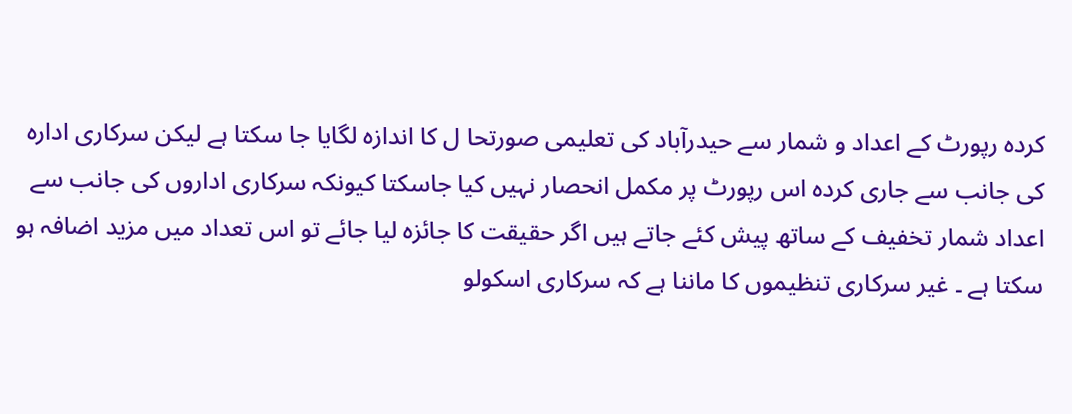کردہ رپورٹ کے اعداد و شمار سے حیدرآباد کی تعلیمی صورتحا ل کا اندازہ لگایا جا سکتا ہے لیکن سرکاری ادارہ کی جانب سے جاری کردہ اس رپورٹ پر مکمل انحصار نہیں کیا جاسکتا کیونکہ سرکاری اداروں کی جانب سے اعداد شمار تخفیف کے ساتھ پیش کئے جاتے ہیں اگر حقیقت کا جائزہ لیا جائے تو اس تعداد میں مزید اضافہ ہو سکتا ہے ۔ غیر سرکاری تنظیموں کا ماننا ہے کہ سرکاری اسکولو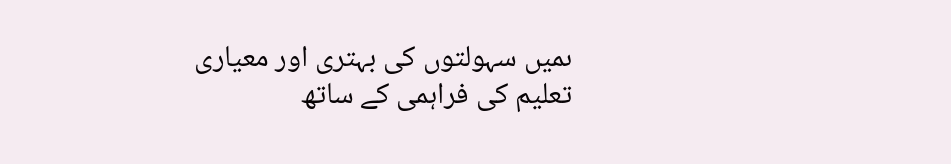ںمیں سہولتوں کی بہتری اور معیاری تعلیم کی فراہمی کے ساتھ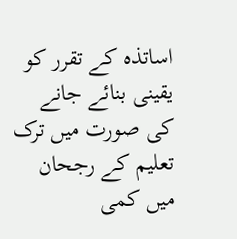اساتذہ کے تقرر کو یقینی بنائے جانے کی صورت میں ترک تعلیم کے رجحان میں کمی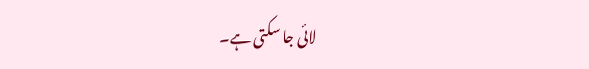لائی جا سکتی ہے۔